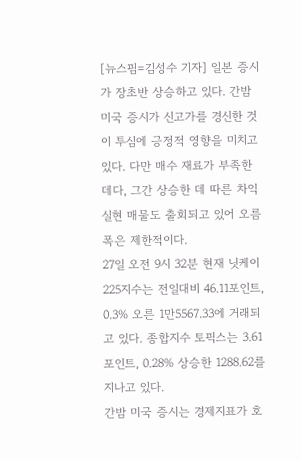[뉴스핌=김성수 기자] 일본 증시가 장초반 상승하고 있다. 간밤 미국 증시가 신고가를 경신한 것이 투심에 긍정적 영향을 미치고 있다. 다만 매수 재료가 부족한 데다, 그간 상승한 데 따른 차익실현 매물도 출회되고 있어 오름폭은 제한적이다.
27일 오전 9시 32분 현재 닛케이225지수는 전일대비 46.11포인트, 0.3% 오른 1만5567.33에 거래되고 있다. 종합지수 토픽스는 3.61포인트, 0.28% 상승한 1288.62를 지나고 있다.
간밤 미국 증시는 경제지표가 호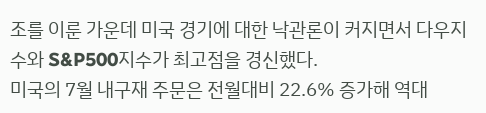조를 이룬 가운데 미국 경기에 대한 낙관론이 커지면서 다우지수와 S&P500지수가 최고점을 경신했다.
미국의 7월 내구재 주문은 전월대비 22.6% 증가해 역대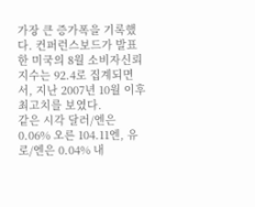가장 큰 증가폭을 기록했다. 컨퍼런스보드가 발표한 미국의 8월 소비자신뢰지수는 92.4로 집계되면서, 지난 2007년 10월 이후 최고치를 보였다.
같은 시각 달러/엔은 0.06% 오른 104.11엔, 유로/엔은 0.04% 내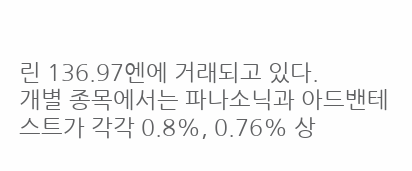린 136.97엔에 거래되고 있다.
개별 종목에서는 파나소닉과 아드밴테스트가 각각 0.8%, 0.76% 상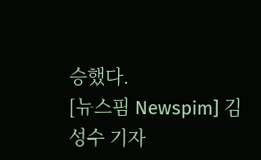승했다.
[뉴스핌 Newspim] 김성수 기자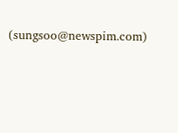(sungsoo@newspim.com)